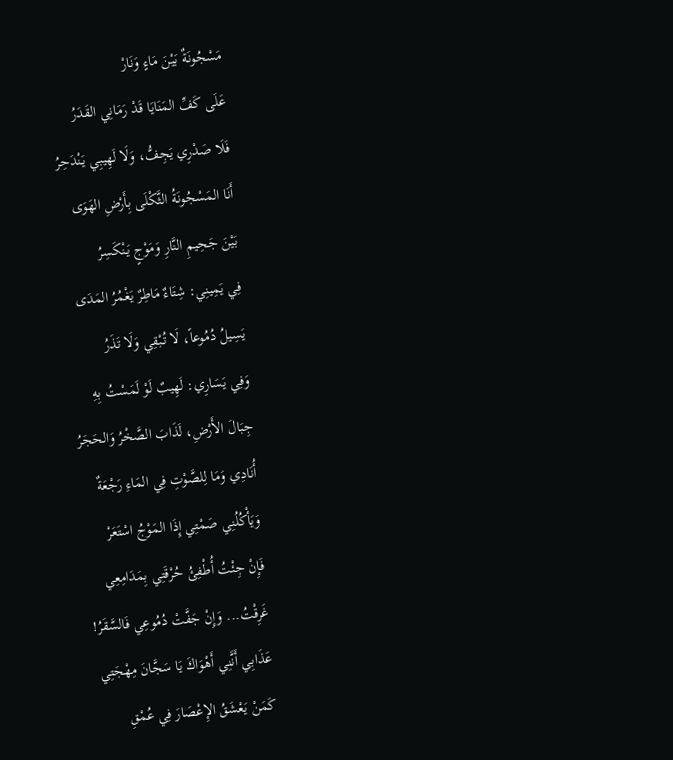مَسْجُونَةٌ بَيْنَ مَاءٍ وَنَارْ
عَلَى كَفِّ المَنَايَا قَدْ رَمَانِي القَدَرُ
فَلَا صَدْرِي يَجِفُّ، وَلَا لَهِيبِي يَنْدَحِرُ
أَنَا المَسْجُونَةُ الثَّكْلَى بِأَرْضِ الهَوَى
بَيْنَ جَحِيمِ النَّارِ وَمَوْجٍ يَنْكَسِرُ
فِي يَمِينِي: شِتَاءٌ مَاطِرٌ يَغْمُرُ المَدَى
يَسِيلُ دُمُوعاً، لَا تُبْقِي وَلَا تَذَرُ
وَفِي يَسَارِي: لَهِيبٌ لَوْ لَمَسْتُ بِهِ
جِبَالَ الأَرْضِ، لَذَابَ الصَّخْرُ وَالحَجَرُ
أُنَادِي وَمَا لِلصَّوْتِ فِي المَاءِ رَجْعَةٌ
وَيَأْكُلُنِي صَمْتِي إِذَا المَوْجُ اسْتَعَرْ
فَإِنْ جِئْتُ أُطْفِئُ حُرْقَتِي بِمَدَامِعِي
غَرِقْتُ... وَإِنْ جَفَّتْ دُمُوعِي فَالسَّقَرُ!
عَذَابِي أَنَّنِي أَهْوَاكَ يَا سَجَّانَ مِهْجَتِي
كَمَنْ يَعْشَقُ الإِعْصَارَ فِي عُمْقِ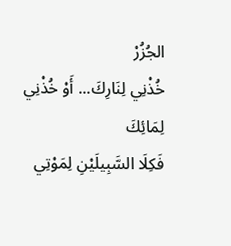الجُزُرْ
خُذْنِي لِنَارِكَ... أَوْ خُذْنِي لِمَائِكَ
فَكِلَا السَّبِيلَيْنِ لِمَوْتِي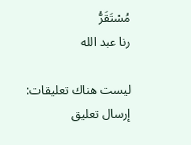مُسْتَقَرُّ
رنا عبد الله

ليست هناك تعليقات:
إرسال تعليق